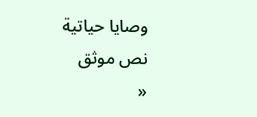وصايا حياتية
نص موثق
«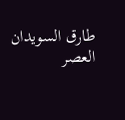طارق السويدان
العصر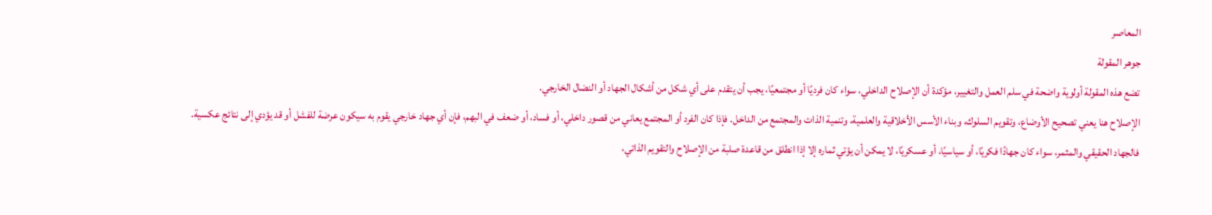المعاصر
جوهر المقولة
تضع هذه المقولة أولوية واضحة في سلم العمل والتغيير، مؤكدة أن الإصلاح الداخلي، سواء كان فرديًا أو مجتمعيًا، يجب أن يتقدم على أي شكل من أشكال الجهاد أو النضال الخارجي.
الإصلاح هنا يعني تصحيح الأوضاع، وتقويم السلوك، وبناء الأسس الأخلاقية والعلمية، وتنمية الذات والمجتمع من الداخل. فإذا كان الفرد أو المجتمع يعاني من قصور داخلي، أو فساد، أو ضعف في البهم، فإن أي جهاد خارجي يقوم به سيكون عرضة للفشل أو قد يؤدي إلى نتائج عكسية.
فالجهاد الحقيقي والمثمر، سواء كان جهادًا فكريًا، أو سياسيًا، أو عسكريًا، لا يمكن أن يؤتي ثماره إلا إذا انطلق من قاعدة صلبة من الإصلاح والتقويم الذاتي،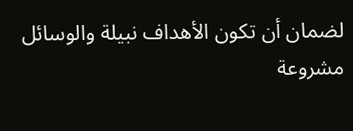لضمان أن تكون الأهداف نبيلة والوسائل مشروعة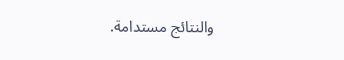والنتائج مستدامة.